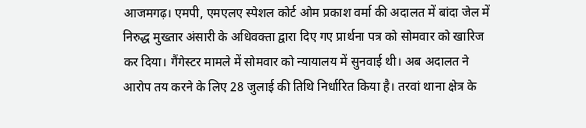आजमगढ़। एमपी, एमएलए स्पेशल कोर्ट ओम प्रकाश वर्मा की अदालत में बांदा जेल में निरुद्ध मुख्तार अंसारी के अधिवक्ता द्वारा दिए गए प्रार्थना पत्र को सोमवार को खारिज कर दिया। गैंगेस्टर मामले में सोमवार को न्यायालय में सुनवाई थी। अब अदालत ने आरोप तय करने के लिए 28 जुलाई की तिथि निर्धारित किया है। तरवां थाना क्षेत्र के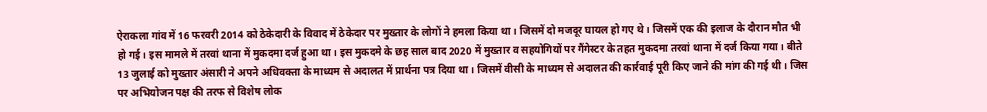ऐराकला गांव में 16 फरवरी 2014 को ठेकेदारी के विवाद में ठेकेदार पर मुख्तार के लोगों ने हमला किया था। जिसमें दो मजदूर घायल हो गए थे। जिसमें एक की इलाज के दौरान मौत भी हो गई। इस मामले में तरवां थाना में मुकदमा दर्ज हुआ था। इस मुकदमे के छह साल बाद 2020 में मुख्तार व सहयोगियों पर गैंगेस्टर के तहत मुकदमा तरवां थाना में दर्ज किया गया। बीते 13 जुलाई को मुख्तार अंसारी ने अपने अधिवक्ता के माध्यम से अदालत में प्रार्थना पत्र दिया था। जिसमें वीसी के माध्यम से अदालत की कार्रवाई पूरी किए जाने की मांग की गई थी। जिस पर अभियोजन पक्ष की तरफ से विशेष लोक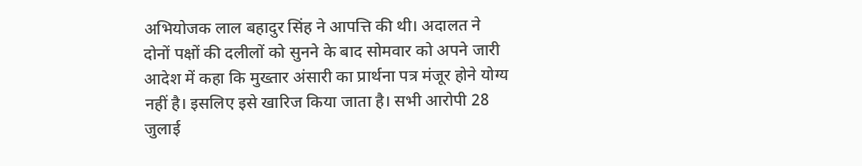अभियोजक लाल बहादुर सिंह ने आपत्ति की थी। अदालत ने दोनों पक्षों की दलीलों को सुनने के बाद सोमवार को अपने जारी आदेश में कहा कि मुख्तार अंसारी का प्रार्थना पत्र मंजूर होने योग्य नहीं है। इसलिए इसे खारिज किया जाता है। सभी आरोपी 28 जुलाई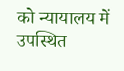को न्यायालय में उपस्थित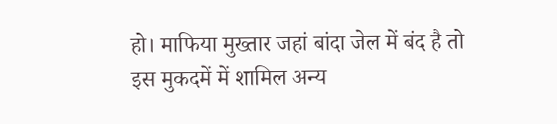हो। माफिया मुख्तार जहां बांदा जेल में बंद है तो इस मुकदमें में शामिल अन्य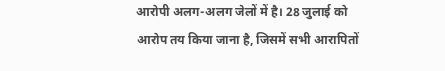आरोपी अलग-अलग जेलों में है। 28 जुलाई को आरोप तय किया जाना है, जिसमें सभी आरापितों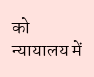को न्यायालय में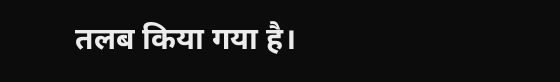तलब किया गया है।